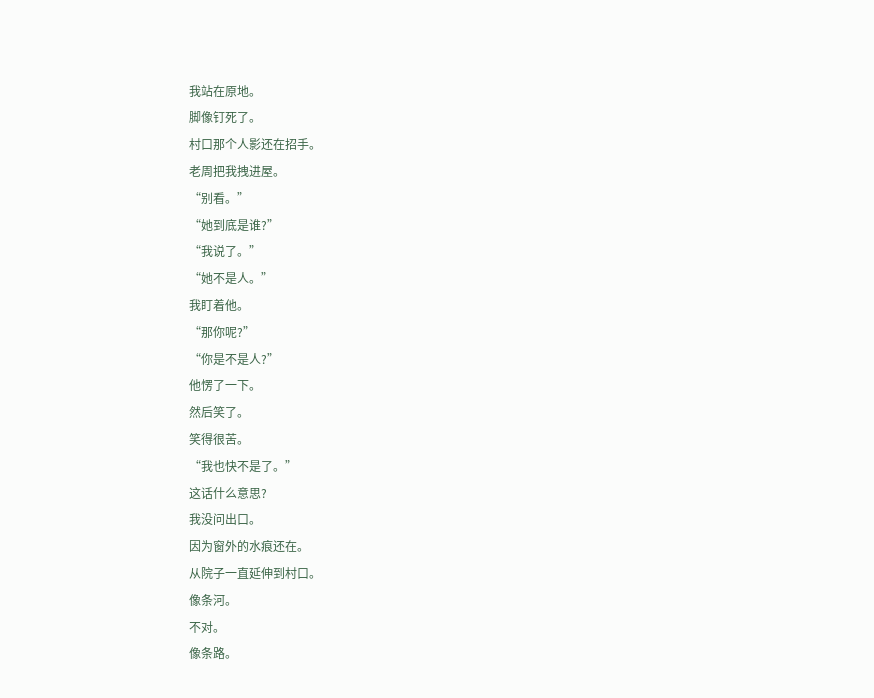我站在原地。
脚像钉死了。
村口那个人影还在招手。
老周把我拽进屋。
“别看。”
“她到底是谁?”
“我说了。”
“她不是人。”
我盯着他。
“那你呢?”
“你是不是人?”
他愣了一下。
然后笑了。
笑得很苦。
“我也快不是了。”
这话什么意思?
我没问出口。
因为窗外的水痕还在。
从院子一直延伸到村口。
像条河。
不对。
像条路。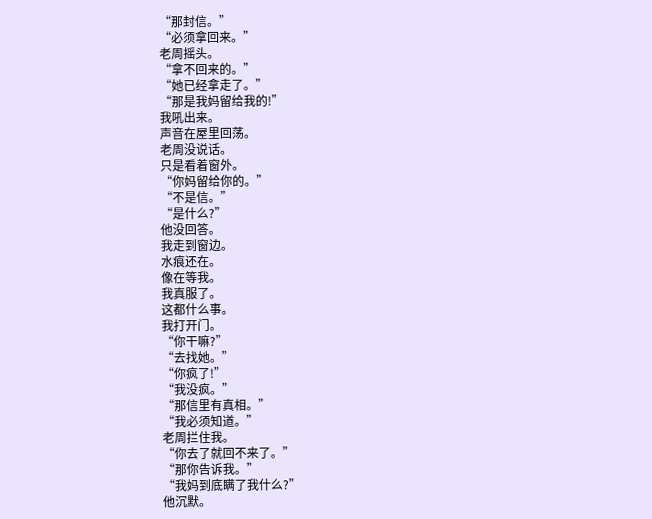“那封信。”
“必须拿回来。”
老周摇头。
“拿不回来的。”
“她已经拿走了。”
“那是我妈留给我的!”
我吼出来。
声音在屋里回荡。
老周没说话。
只是看着窗外。
“你妈留给你的。”
“不是信。”
“是什么?”
他没回答。
我走到窗边。
水痕还在。
像在等我。
我真服了。
这都什么事。
我打开门。
“你干嘛?”
“去找她。”
“你疯了!”
“我没疯。”
“那信里有真相。”
“我必须知道。”
老周拦住我。
“你去了就回不来了。”
“那你告诉我。”
“我妈到底瞒了我什么?”
他沉默。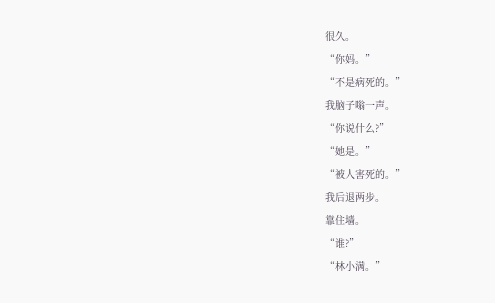很久。
“你妈。”
“不是病死的。”
我脑子嗡一声。
“你说什么?”
“她是。”
“被人害死的。”
我后退两步。
靠住墙。
“谁?”
“林小满。”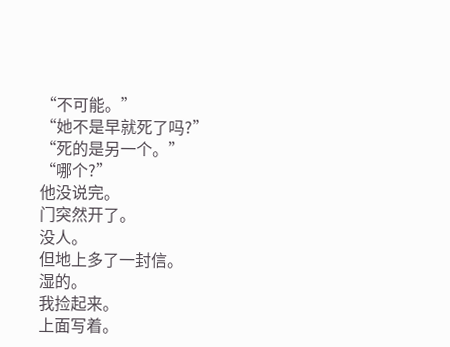“不可能。”
“她不是早就死了吗?”
“死的是另一个。”
“哪个?”
他没说完。
门突然开了。
没人。
但地上多了一封信。
湿的。
我捡起来。
上面写着。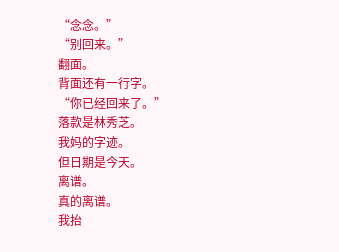“念念。”
“别回来。”
翻面。
背面还有一行字。
“你已经回来了。”
落款是林秀芝。
我妈的字迹。
但日期是今天。
离谱。
真的离谱。
我抬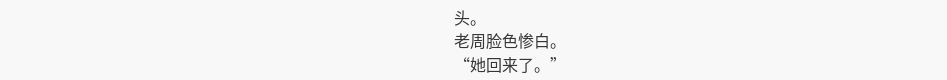头。
老周脸色惨白。
“她回来了。”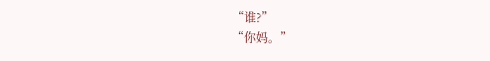“谁?”
“你妈。”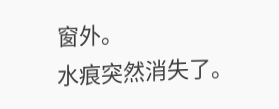窗外。
水痕突然消失了。